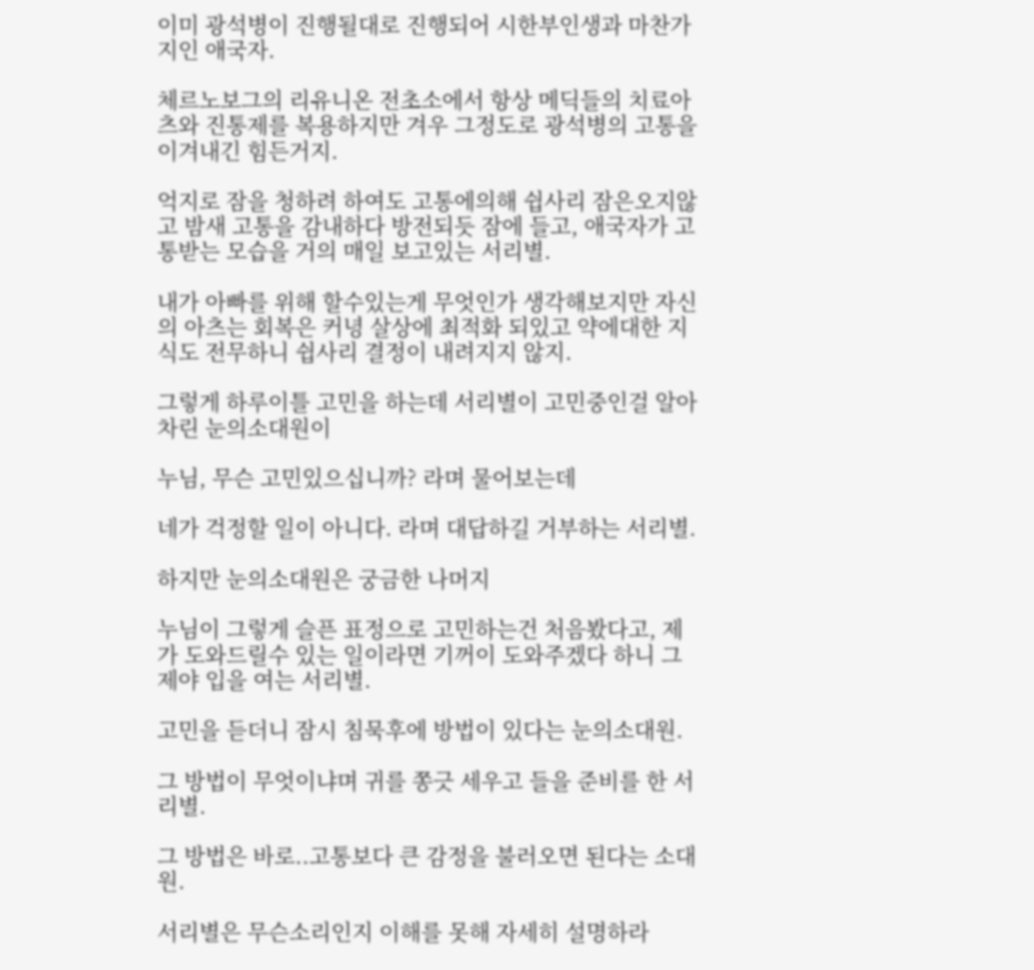이미 광석병이 진행될대로 진행되어 시한부인생과 마찬가지인 애국자.

체르노보그의 리유니온 전초소에서 항상 메딕들의 치료아츠와 진통제를 복용하지만 겨우 그정도로 광석병의 고통을 이겨내긴 힘든거지.

억지로 잠을 청하려 하여도 고통에의해 쉽사리 잠은오지않고 밤새 고통을 감내하다 방전되듯 잠에 들고, 애국자가 고통받는 모습을 거의 매일 보고있는 서리별.

내가 아빠를 위해 할수있는게 무엇인가 생각해보지만 자신의 아츠는 회복은 커녕 살상에 최적화 되있고 약에대한 지식도 전무하니 쉽사리 결정이 내려지지 않지.

그렇게 하루이틀 고민을 하는데 서리별이 고민중인걸 알아차린 눈의소대원이

누님, 무슨 고민있으십니까? 라며 물어보는데

네가 걱정할 일이 아니다. 라며 대답하길 거부하는 서리별.

하지만 눈의소대원은 궁금한 나머지

누님이 그렇게 슬픈 표정으로 고민하는건 처음봤다고, 제가 도와드릴수 있는 일이라면 기꺼이 도와주겠다 하니 그제야 입을 여는 서리별.

고민을 듣더니 잠시 침묵후에 방법이 있다는 눈의소대원.

그 방법이 무엇이냐며 귀를 쫑긋 세우고 들을 준비를 한 서리별.

그 방법은 바로..고통보다 큰 감정을 불러오면 된다는 소대원.

서리별은 무슨소리인지 이해를 못해 자세히 설명하라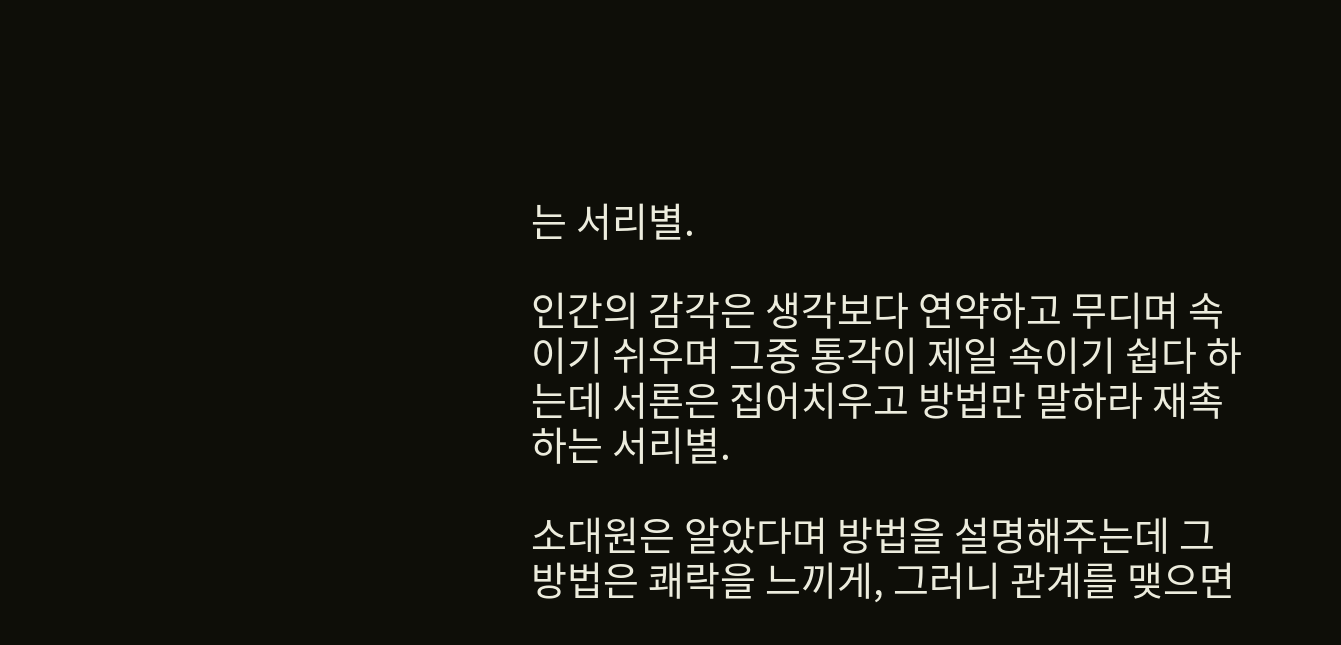는 서리별.

인간의 감각은 생각보다 연약하고 무디며 속이기 쉬우며 그중 통각이 제일 속이기 쉽다 하는데 서론은 집어치우고 방법만 말하라 재촉하는 서리별.

소대원은 알았다며 방법을 설명해주는데 그 방법은 쾌락을 느끼게, 그러니 관계를 맺으면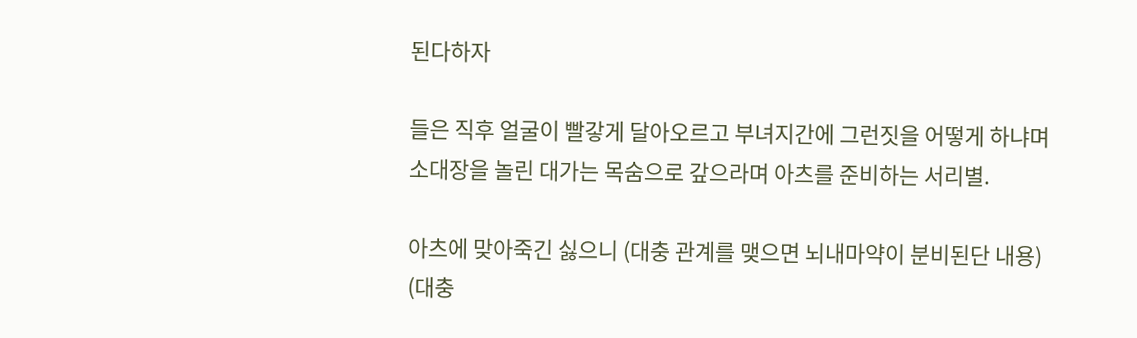된다하자

들은 직후 얼굴이 빨갛게 달아오르고 부녀지간에 그런짓을 어떻게 하냐며 소대장을 놀린 대가는 목숨으로 갚으라며 아츠를 준비하는 서리별.

아츠에 맞아죽긴 싫으니 (대충 관계를 맺으면 뇌내마약이 분비된단 내용) (대충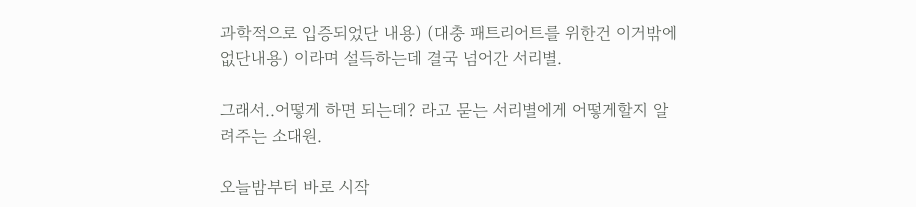과학적으로 입증되었단 내용) (대충 패트리어트를 위한건 이거밖에 없단내용) 이라며 설득하는데 결국 넘어간 서리별.

그래서..어떻게 하면 되는데? 라고 묻는 서리별에게 어떻게할지 알려주는 소대원.

오늘밤부터 바로 시작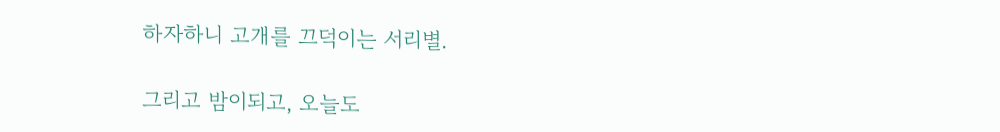하자하니 고개를 끄덕이는 서리별.

그리고 밤이되고, 오늘도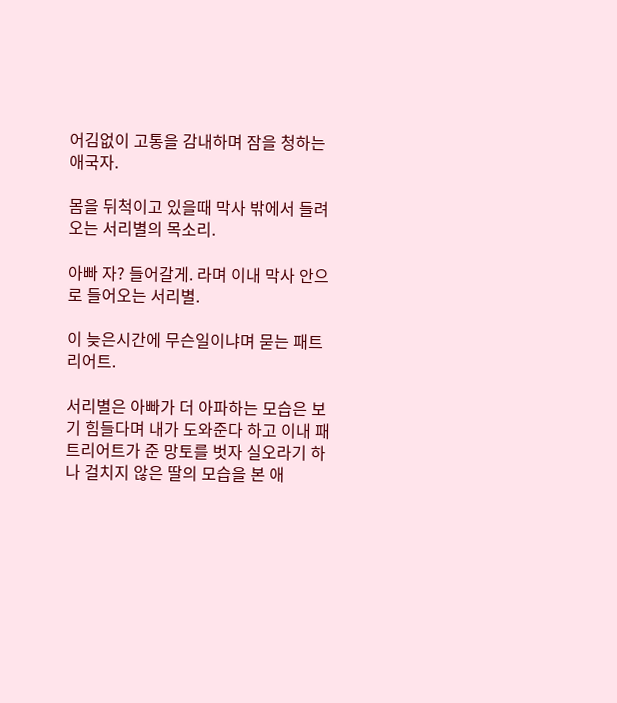어김없이 고통을 감내하며 잠을 청하는 애국자.

몸을 뒤척이고 있을때 막사 밖에서 들려오는 서리별의 목소리.

아빠 자? 들어갈게. 라며 이내 막사 안으로 들어오는 서리별.

이 늦은시간에 무슨일이냐며 묻는 패트리어트.

서리별은 아빠가 더 아파하는 모습은 보기 힘들다며 내가 도와준다 하고 이내 패트리어트가 준 망토를 벗자 실오라기 하나 걸치지 않은 딸의 모습을 본 애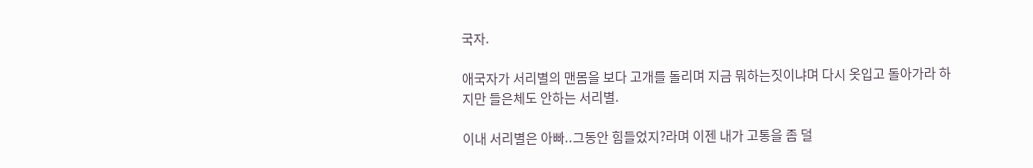국자.

애국자가 서리별의 맨몸을 보다 고개를 돌리며 지금 뭐하는짓이냐며 다시 옷입고 돌아가라 하지만 들은체도 안하는 서리별.

이내 서리별은 아빠..그동안 힘들었지?라며 이젠 내가 고통을 좀 덜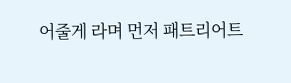어줄게 라며 먼저 패트리어트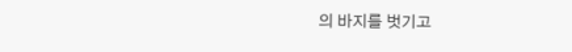의 바지를 벗기고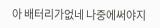아 배터리가없네 나중에써야지